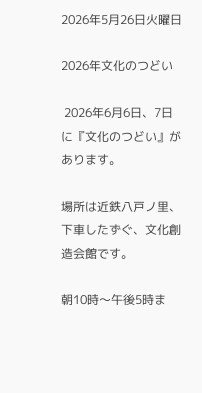2026年5月26日火曜日

2026年文化のつどい

 2026年6月6日、7日に『文化のつどい』があります。

場所は近鉄八戸ノ里、下車したずぐ、文化創造会館です。

朝10時〜午後5時ま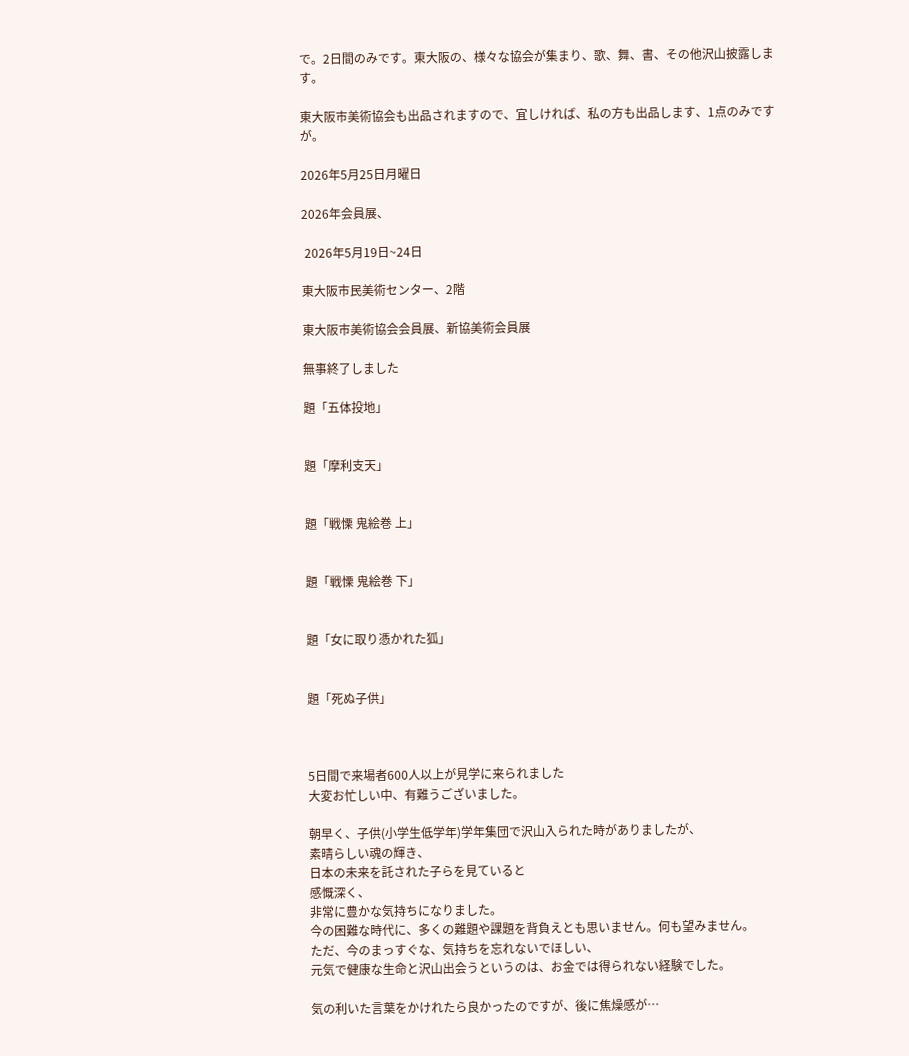で。2日間のみです。東大阪の、様々な協会が集まり、歌、舞、書、その他沢山披露します。

東大阪市美術協会も出品されますので、宜しければ、私の方も出品します、1点のみですが。

2026年5月25日月曜日

2026年会員展、

 2026年5月19日~24日

東大阪市民美術センター、2階

東大阪市美術協会会員展、新協美術会員展

無事終了しました

題「五体投地」


題「摩利支天」


題「戦慄 鬼絵巻 上」


題「戦慄 鬼絵巻 下」


題「女に取り憑かれた狐」


題「死ぬ子供」



5日間で来場者600人以上が見学に来られました
大変お忙しい中、有難うございました。

朝早く、子供(小学生低学年)学年集団で沢山入られた時がありましたが、
素晴らしい魂の輝き、
日本の未来を託された子らを見ていると
感慨深く、
非常に豊かな気持ちになりました。
今の困難な時代に、多くの難題や課題を背負えとも思いません。何も望みません。
ただ、今のまっすぐな、気持ちを忘れないでほしい、
元気で健康な生命と沢山出会うというのは、お金では得られない経験でした。

気の利いた言葉をかけれたら良かったのですが、後に焦燥感が…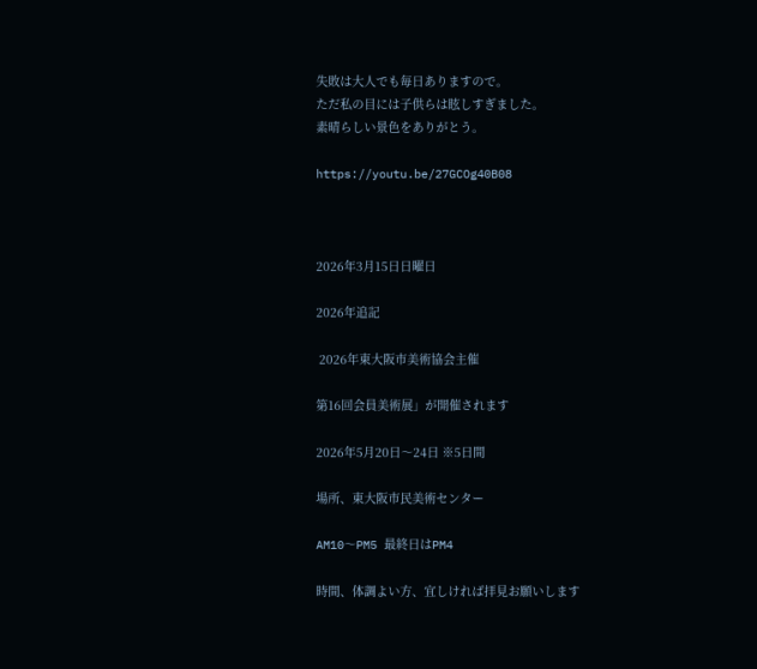失敗は大人でも毎日ありますので。
ただ私の目には子供らは眩しすぎました。
素晴らしい景色をありがとう。

https://youtu.be/27GCOg40B08



2026年3月15日日曜日

2026年追記

 2026年東大阪市美術協会主催

第16回会員美術展」が開催されます

2026年5月20日〜24日 ※5日間

場所、東大阪市民美術センター

AM10〜PM5 最終日はPM4

時間、体調よい方、宜しければ拝見お願いします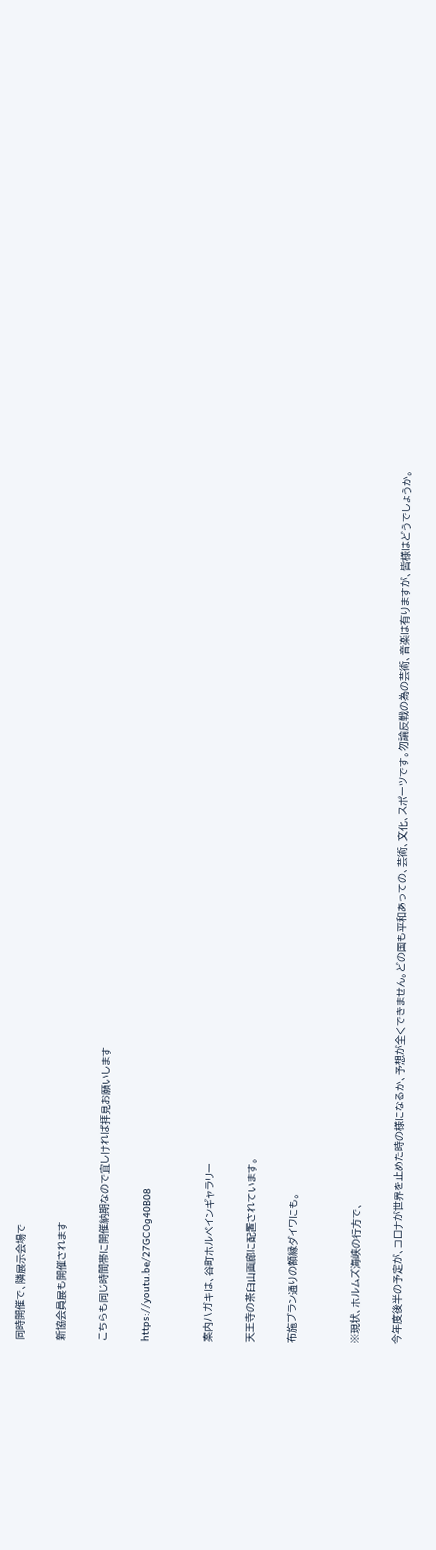同時開催で、隣展示会場で

新協会員展も開催されます

こちらも同じ時間帯に開催納期なので宜しければ拝見お願いします

https://youtu.be/27GCOg40B08


案内ハガキは、谷町ホルベインギャラリー

天王寺の茶臼山画廊に配置されています。

布施ブラン通りの額縁ダイワにも。


※現状、ホルムズ海峡の行方で、

今年度後半の予定が、コロナが世界を止めた時の様になるか、予想が全くできません。どの国も平和あっての、芸術、文化、スポーツです。勿論反戦の為の芸術、音楽は有りますが、皆様はどうでしょうか。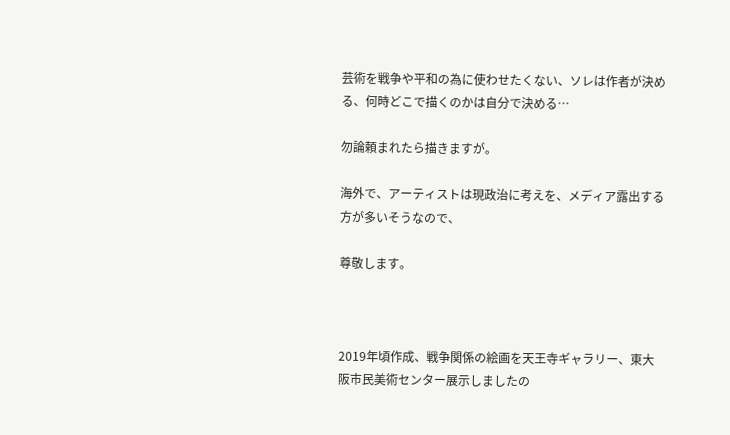芸術を戦争や平和の為に使わせたくない、ソレは作者が決める、何時どこで描くのかは自分で決める…

勿論頼まれたら描きますが。

海外で、アーティストは現政治に考えを、メディア露出する方が多いそうなので、

尊敬します。



2019年頃作成、戦争関係の絵画を天王寺ギャラリー、東大阪市民美術センター展示しましたの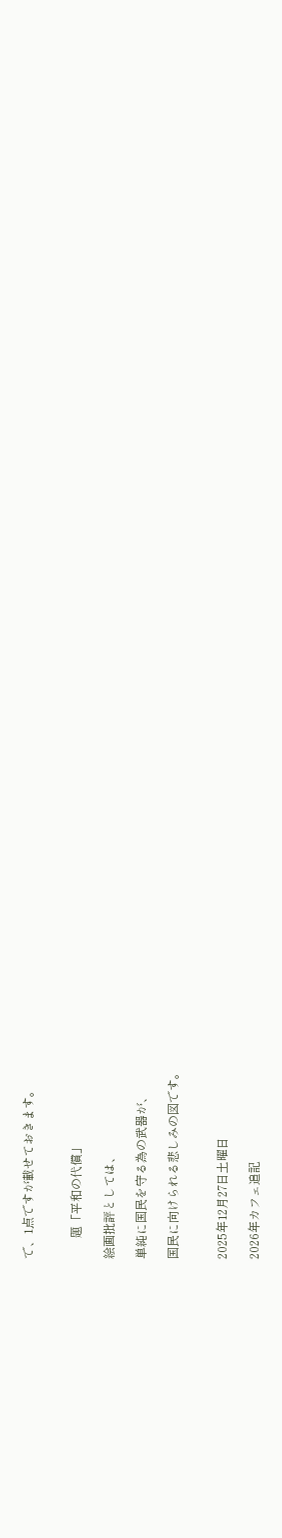で、1点ですが載せておきます。


       題「平和の代償」

絵画批評としては、

単純に国民を守る為の武器が、

国民に向けられる悲しみの図です。


2025年12月27日土曜日

2026年カフェ追記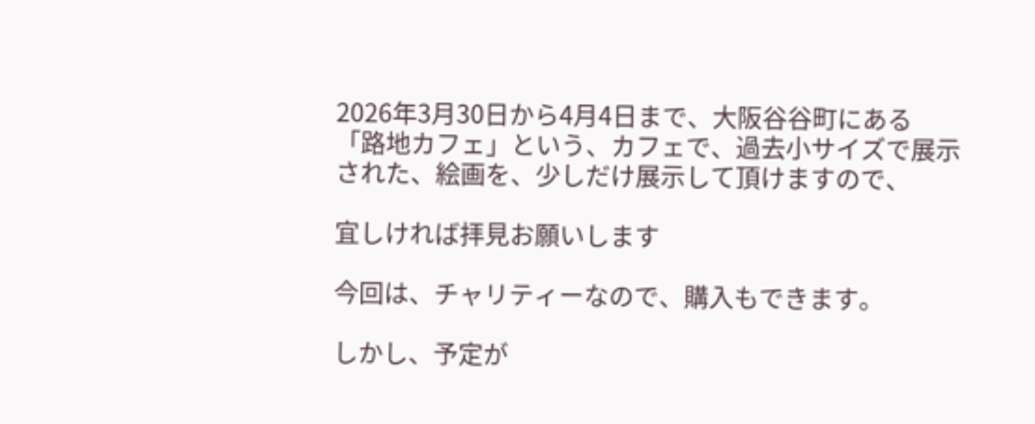2026年3月30日から4月4日まで、大阪谷谷町にある「路地カフェ」という、カフェで、過去小サイズで展示された、絵画を、少しだけ展示して頂けますので、

宜しければ拝見お願いします

今回は、チャリティーなので、購入もできます。

しかし、予定が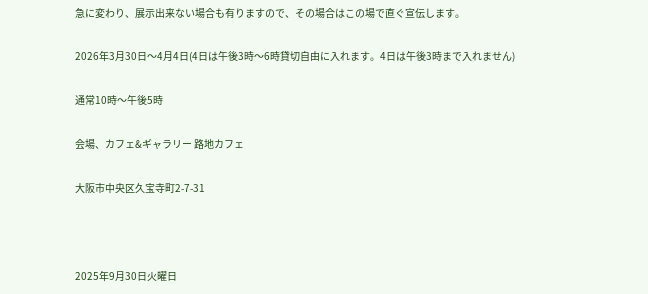急に変わり、展示出来ない場合も有りますので、その場合はこの場で直ぐ宣伝します。

2026年3月30日〜4月4日(4日は午後3時〜6時貸切自由に入れます。4日は午後3時まで入れません)

通常10時〜午後5時

会場、カフェ&ギャラリー 路地カフェ

大阪市中央区久宝寺町2-7-31



2025年9月30日火曜日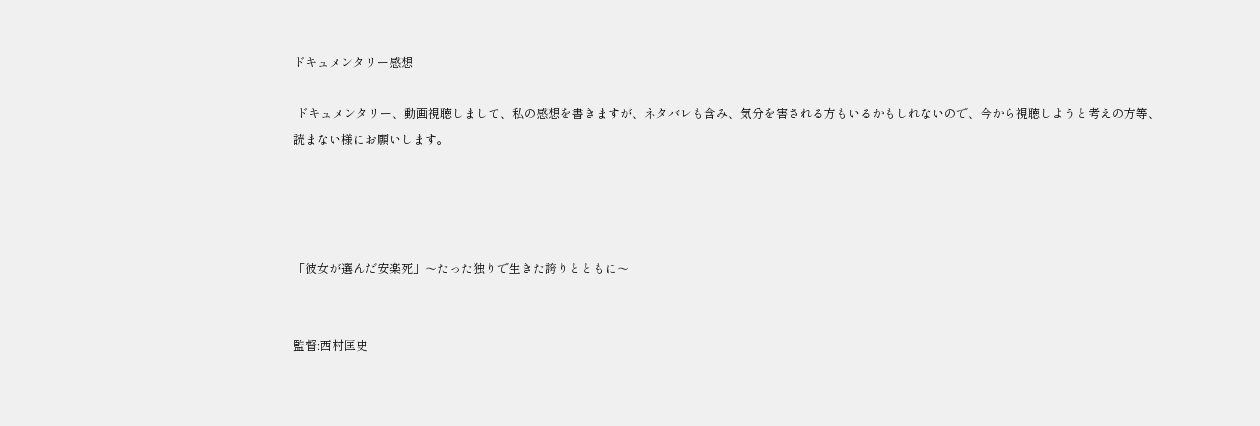ドキュメンタリー感想

 ドキュメンタリー、動画視聴しまして、私の感想を書きますが、ネタバレも含み、気分を害される方もいるかもしれないので、今から視聴しようと考えの方等、読まない様にお願いします。




「彼女が選んだ安楽死」〜たった独りで生きた誇りとともに〜


監督:西村匡史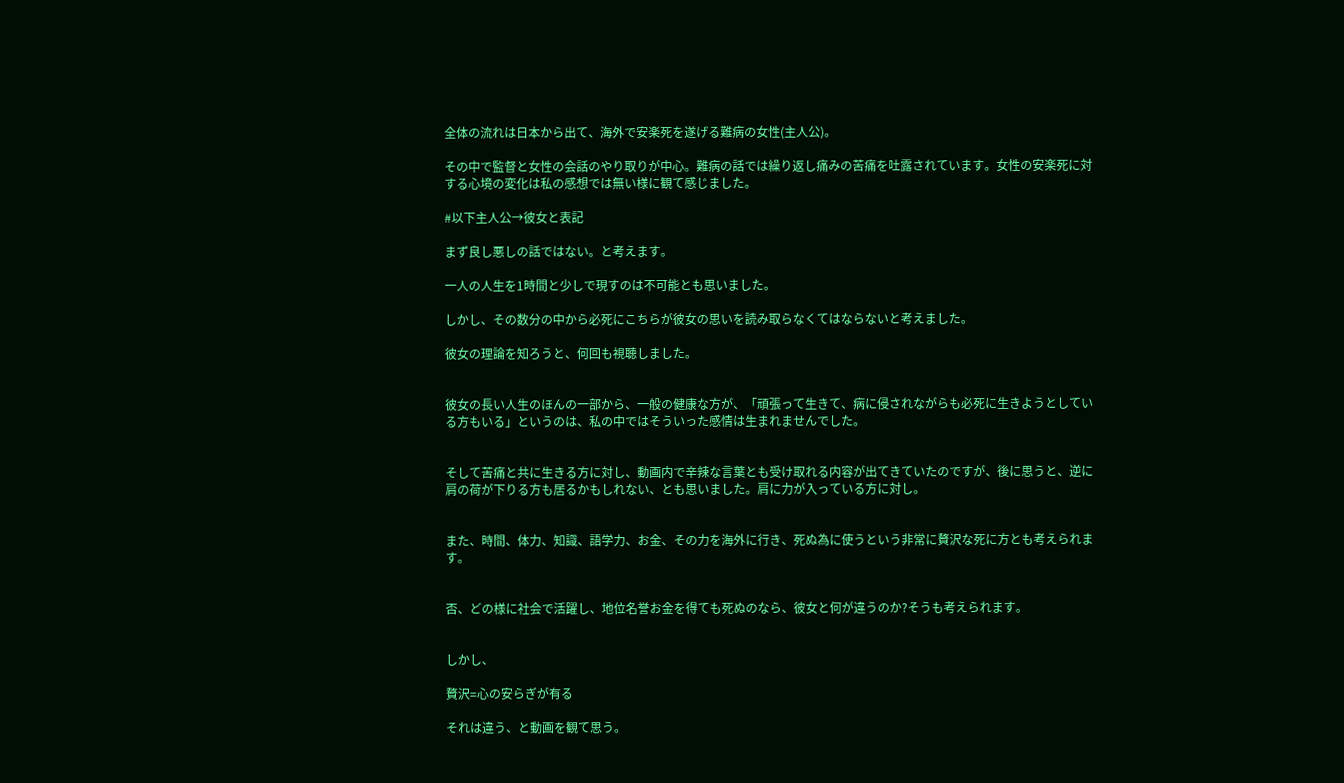全体の流れは日本から出て、海外で安楽死を遂げる難病の女性(主人公)。

その中で監督と女性の会話のやり取りが中心。難病の話では繰り返し痛みの苦痛を吐露されています。女性の安楽死に対する心境の変化は私の感想では無い様に観て感じました。

#以下主人公→彼女と表記

まず良し悪しの話ではない。と考えます。

一人の人生を1時間と少しで現すのは不可能とも思いました。

しかし、その数分の中から必死にこちらが彼女の思いを読み取らなくてはならないと考えました。

彼女の理論を知ろうと、何回も視聴しました。


彼女の長い人生のほんの一部から、一般の健康な方が、「頑張って生きて、病に侵されながらも必死に生きようとしている方もいる」というのは、私の中ではそういった感情は生まれませんでした。


そして苦痛と共に生きる方に対し、動画内で辛辣な言葉とも受け取れる内容が出てきていたのですが、後に思うと、逆に肩の荷が下りる方も居るかもしれない、とも思いました。肩に力が入っている方に対し。


また、時間、体力、知識、語学力、お金、その力を海外に行き、死ぬ為に使うという非常に贅沢な死に方とも考えられます。


否、どの様に社会で活躍し、地位名誉お金を得ても死ぬのなら、彼女と何が違うのか?そうも考えられます。


しかし、

贅沢=心の安らぎが有る

それは違う、と動画を観て思う。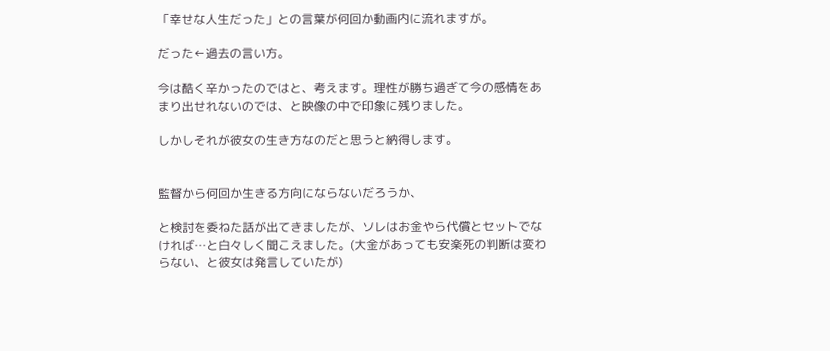「幸せな人生だった」との言葉が何回か動画内に流れますが。

だった←過去の言い方。

今は酷く辛かったのではと、考えます。理性が勝ち過ぎて今の感情をあまり出せれないのでは、と映像の中で印象に残りました。

しかしそれが彼女の生き方なのだと思うと納得します。


監督から何回か生きる方向にならないだろうか、

と検討を委ねた話が出てきましたが、ソレはお金やら代償とセットでなければ…と白々しく聞こえました。(大金があっても安楽死の判断は変わらない、と彼女は発言していたが)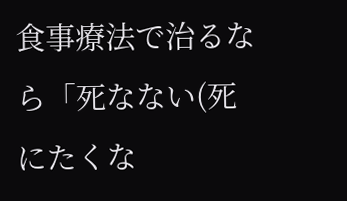食事療法で治るなら「死なない(死にたくな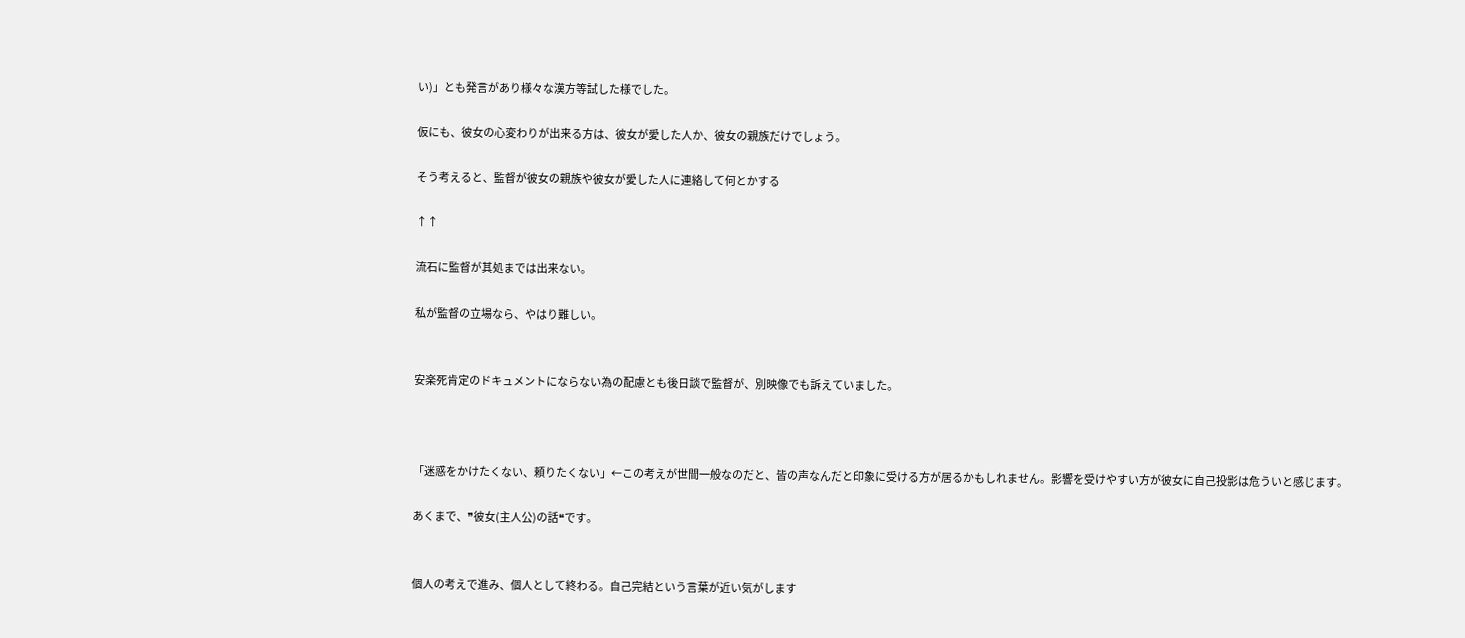い)」とも発言があり様々な漢方等試した様でした。

仮にも、彼女の心変わりが出来る方は、彼女が愛した人か、彼女の親族だけでしょう。

そう考えると、監督が彼女の親族や彼女が愛した人に連絡して何とかする

↑↑

流石に監督が其処までは出来ない。

私が監督の立場なら、やはり難しい。


安楽死肯定のドキュメントにならない為の配慮とも後日談で監督が、別映像でも訴えていました。



「迷惑をかけたくない、頼りたくない」←この考えが世間一般なのだと、皆の声なんだと印象に受ける方が居るかもしれません。影響を受けやすい方が彼女に自己投影は危ういと感じます。

あくまで、❞彼女(主人公)の話❝です。


個人の考えで進み、個人として終わる。自己完結という言葉が近い気がします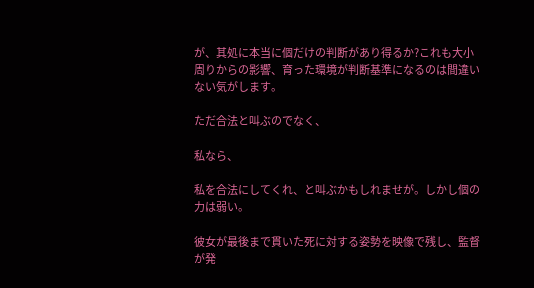が、其処に本当に個だけの判断があり得るか?これも大小周りからの影響、育った環境が判断基準になるのは間違いない気がします。

ただ合法と叫ぶのでなく、

私なら、

私を合法にしてくれ、と叫ぶかもしれませが。しかし個の力は弱い。

彼女が最後まで貫いた死に対する姿勢を映像で残し、監督が発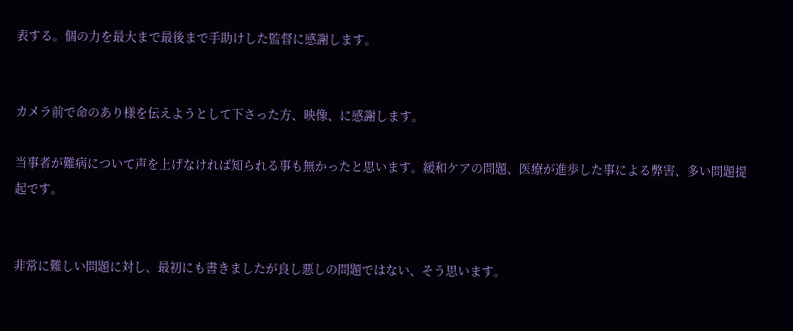表する。個の力を最大まで最後まで手助けした監督に感謝します。


カメラ前で命のあり様を伝えようとして下さった方、映像、に感謝します。

当事者が難病について声を上げなければ知られる事も無かったと思います。緩和ケアの問題、医療が進歩した事による弊害、多い問題提起です。


非常に難しい問題に対し、最初にも書きましたが良し悪しの問題ではない、そう思います。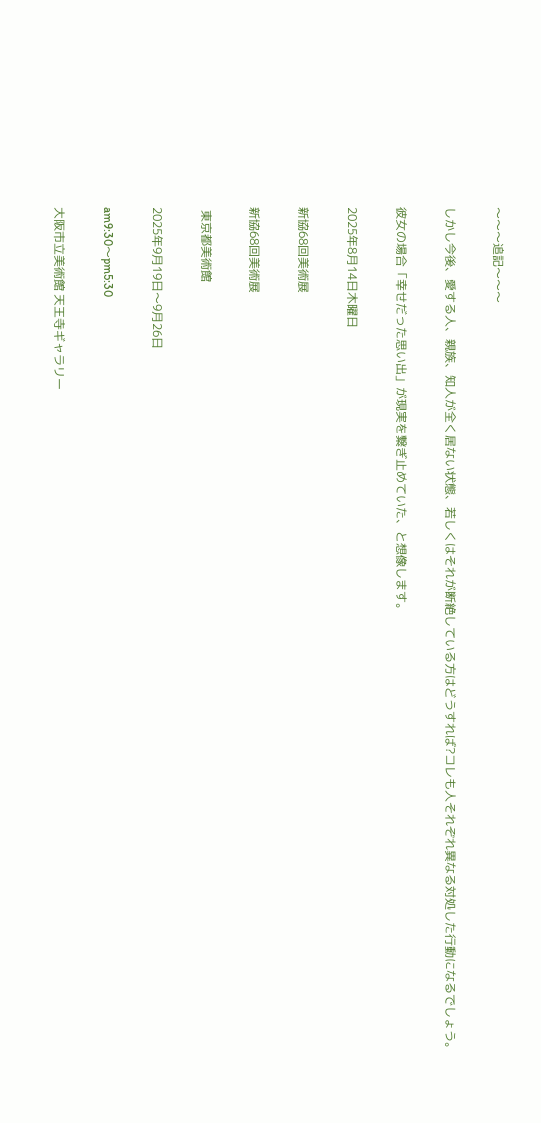〜〜〜追記〜〜〜

しかし今後、愛する人、親族、知人が全く居ない状態、若しくはそれが断絶している方はどうすれば?コレも人それぞれ異なる対処した行動になるでしょう。

彼女の場合「幸せだった思い出」が現実を繋ぎ止めていた、と想像します。

2025年8月14日木曜日

新協68回美術展

新協68回美術展

 東京都美術館

2025年9月19日〜9月26日

am9:30〜pm5:30

大阪市立美術館 天王寺ギャラリー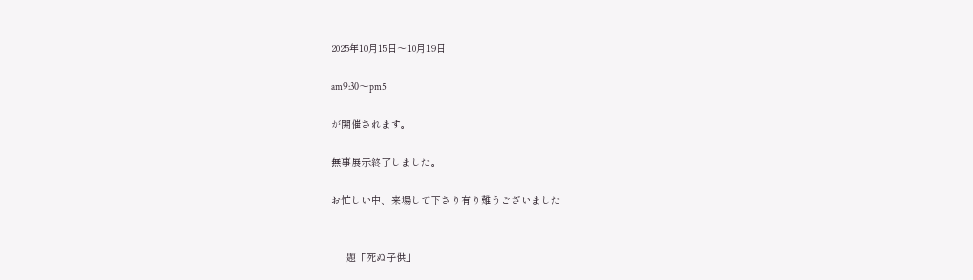2025年10月15日〜10月19日

am9:30〜pm5

が開催されます。

無事展示終了しました。

お忙しい中、来場して下さり有り難うございました


     題「死ぬ子供」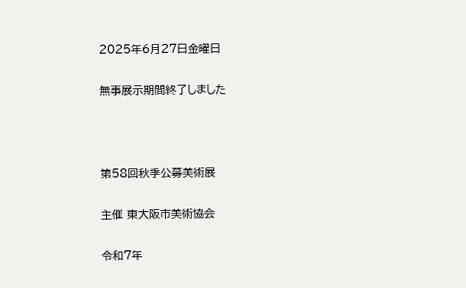2025年6月27日金曜日

無事展示期間終了しました



第58回秋季公募美術展

主催 東大阪市美術協会

令和7年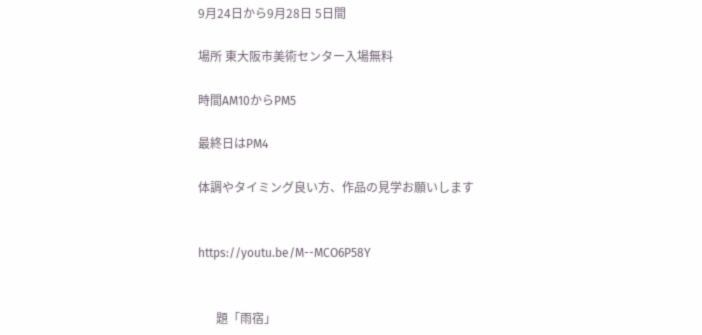9月24日から9月28日 5日間

場所 東大阪市美術センター入場無料

時間AM10からPM5

最終日はPM4

体調やタイミング良い方、作品の見学お願いします


https://youtu.be/M--MCO6P58Y


      題「雨宿」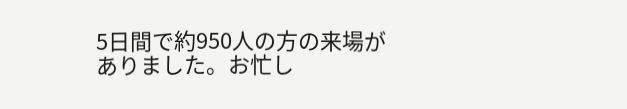5日間で約950人の方の来場がありました。お忙し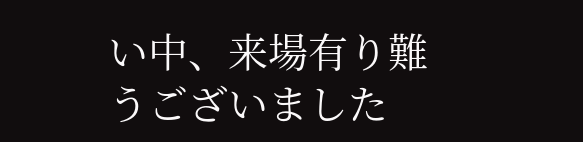い中、来場有り難うございました